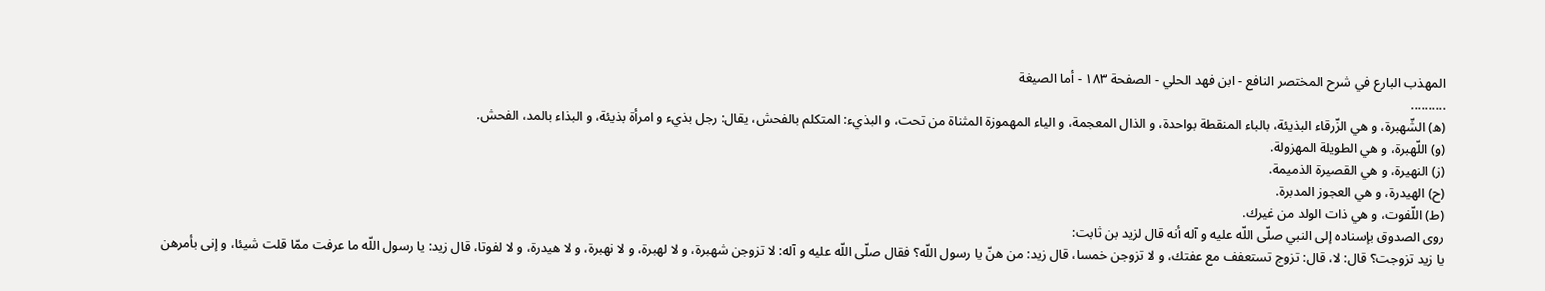المهذب البارع في شرح المختصر النافع - ابن فهد الحلي - الصفحة ١٨٣ - أما الصيغة
..........
(ه) الشّهبرة، و هي الزّرقاء البذيئة، بالباء المنقطة بواحدة، و الذال المعجمة، و الياء المهموزة المثناة من تحت، و البذيء: المتكلم بالفحش، يقال: رجل بذيء و امرأة بذيئة، و البذاء بالمد، الفحش.
(و) اللّهبرة، و هي الطويلة المهزولة.
(ز) النهيرة، و هي القصيرة الذميمة.
(ح) الهيدرة، و هي العجوز المدبرة.
(ط) اللّفوت، و هي ذات الولد من غيرك.
روى الصدوق بإسناده إلى النبي صلّى اللّه عليه و آله أنه قال لزيد بن ثابت:
يا زيد تزوجت؟ قال: لا، قال: تزوج تستعفف مع عفتك، و لا تزوجن خمسا، قال زيد: من هنّ يا رسول اللّه؟ فقال صلّى اللّه عليه و آله: لا تزوجن شهبرة، و لا لهبرة، و لا نهبرة، و لا هيدرة، و لا لفوتا، قال زيد: يا رسول اللّه ما عرفت ممّا قلت شيئا، و إنى بأمرهن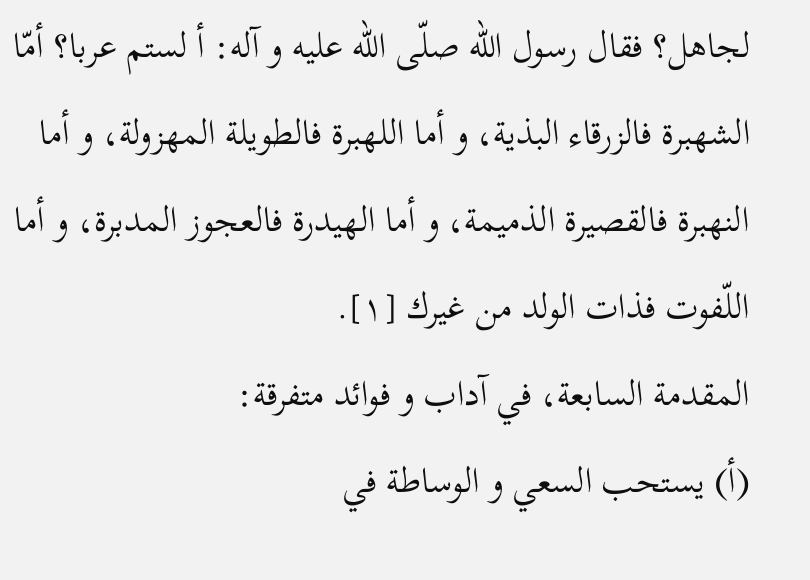لجاهل؟ فقال رسول اللّه صلّى اللّه عليه و آله: أ لستم عربا؟ أمّا الشهبرة فالزرقاء البذية، و أما اللهبرة فالطويلة المهزولة، و أما النهبرة فالقصيرة الذميمة، و أما الهيدرة فالعجوز المدبرة، و أما اللّفوت فذات الولد من غيرك [١].
المقدمة السابعة، في آداب و فوائد متفرقة:
(أ) يستحب السعي و الوساطة في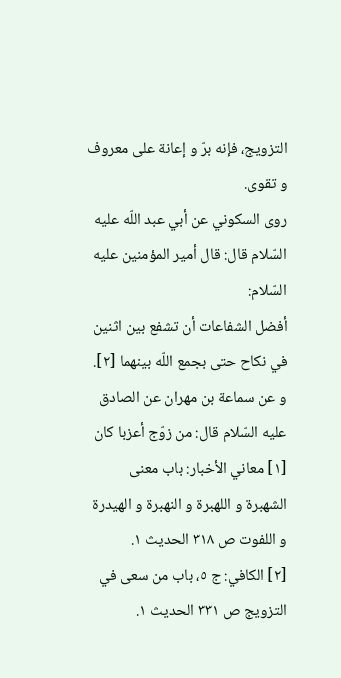التزويج، فإنه برّ و إعانة على معروف و تقوى.
روى السكوني عن أبي عبد اللّه عليه السّلام قال: قال أمير المؤمنين عليه السّلام:
أفضل الشفاعات أن تشفع بين اثنين في نكاح حتى بجمع اللّه بينهما [٢].
و عن سماعة بن مهران عن الصادق عليه السّلام قال: من زوّج أعزبا كان
[١] معاني الأخبار: باب معنى الشهبرة و اللهبرة و النهبرة و الهيدرة و اللفوت ص ٣١٨ الحديث ١.
[٢] الكافي: ج ٥، باب من سعى في التزويج ص ٣٣١ الحديث ١.